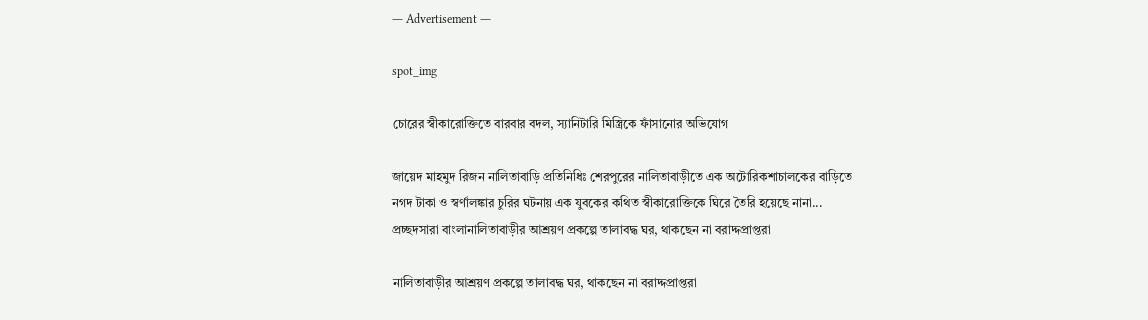― Advertisement ―

spot_img

চোরের স্বীকারোক্তিতে বারবার বদল, স্যানিটারি মিস্ত্রিকে ফাঁসানোর অভিযোগ

জায়েদ মাহমুদ রিজন নালিতাবাড়ি প্রতিনিধিঃ শেরপুরের নালিতাবাড়ীতে এক অটোরিকশাচালকের বাড়িতে নগদ টাকা ও স্বর্ণালঙ্কার চুরির ঘটনায় এক যুবকের কথিত স্বীকারোক্তিকে ঘিরে তৈরি হয়েছে নানা...
প্রচ্ছদসারা বাংলানালিতাবাড়ীর আশ্রয়ণ প্রকল্পে তালাবদ্ধ ঘর, থাকছেন না বরাদ্দপ্রাপ্তরা

নালিতাবাড়ীর আশ্রয়ণ প্রকল্পে তালাবদ্ধ ঘর, থাকছেন না বরাদ্দপ্রাপ্তরা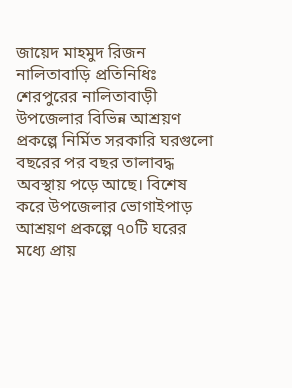জায়েদ মাহমুদ রিজন নালিতাবাড়ি প্রতিনিধিঃ শেরপুরের নালিতাবাড়ী উপজেলার বিভিন্ন আশ্রয়ণ প্রকল্পে নির্মিত সরকারি ঘরগুলো বছরের পর বছর তালাবদ্ধ অবস্থায় পড়ে আছে। বিশেষ করে উপজেলার ভোগাইপাড় আশ্রয়ণ প্রকল্পে ৭০টি ঘরের মধ্যে প্রায়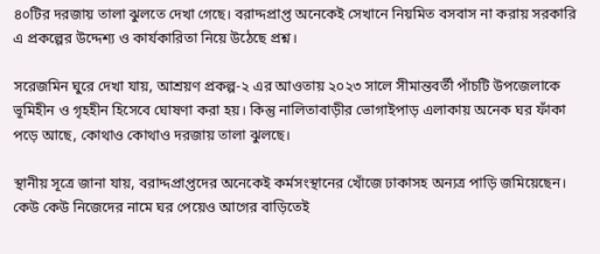৪০টির দরজায় তালা ঝুলতে দেখা গেছে। বরাদ্দপ্রাপ্ত অনেকেই সেখানে নিয়মিত বসবাস না করায় সরকারি এ প্রকল্পের উদ্দেশ্য ও কার্যকারিতা নিয়ে উঠেছে প্রশ্ন।

সরেজমিন ঘুরে দেখা যায়, আশ্রয়ণ প্রকল্প-২ এর আওতায় ২০২৩ সালে সীমান্তবর্তী পাঁচটি উপজেলাকে ভূমিহীন ও গৃহহীন হিসেবে ঘোষণা করা হয়। কিন্তু নালিতাবাড়ীর ভোগাইপাড় এলাকায় অনেক ঘর ফাঁকা পড়ে আছে, কোথাও কোথাও দরজায় তালা ঝুলছে।

স্থানীয় সূত্রে জানা যায়, বরাদ্দপ্রাপ্তদের অনেকেই কর্মসংস্থানের খোঁজে ঢাকাসহ অন্যত্র পাড়ি জমিয়েছেন। কেউ কেউ নিজেদের নামে ঘর পেয়েও আগের বাড়িতেই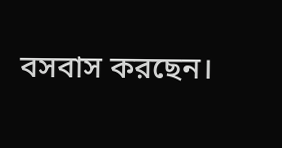বসবাস করছেন।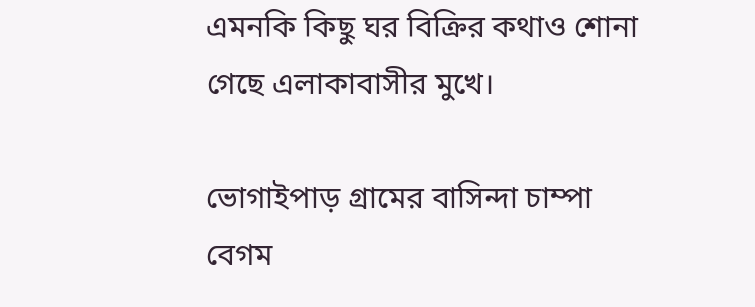এমনকি কিছু ঘর বিক্রির কথাও শোনা গেছে এলাকাবাসীর মুখে।

ভোগাইপাড় গ্রামের বাসিন্দা চাম্পা বেগম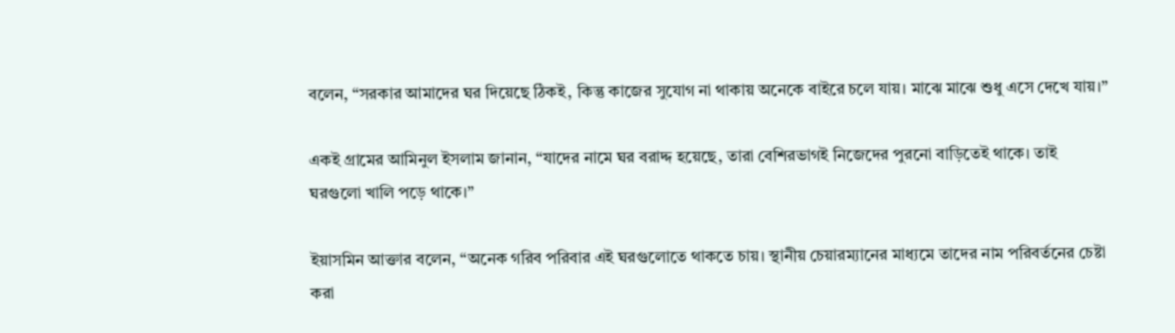বলেন, “সরকার আমাদের ঘর দিয়েছে ঠিকই, কিন্তু কাজের সুযোগ না থাকায় অনেকে বাইরে চলে যায়। মাঝে মাঝে শুধু এসে দেখে যায়।”

একই গ্রামের আমিনুল ইসলাম জানান, “যাদের নামে ঘর বরাদ্দ হয়েছে, তারা বেশিরভাগই নিজেদের পুরনো বাড়িতেই থাকে। তাই ঘরগুলো খালি পড়ে থাকে।”

ইয়াসমিন আক্তার বলেন, “অনেক গরিব পরিবার এই ঘরগুলোতে থাকতে চায়। স্থানীয় চেয়ারম্যানের মাধ্যমে তাদের নাম পরিবর্তনের চেষ্টা করা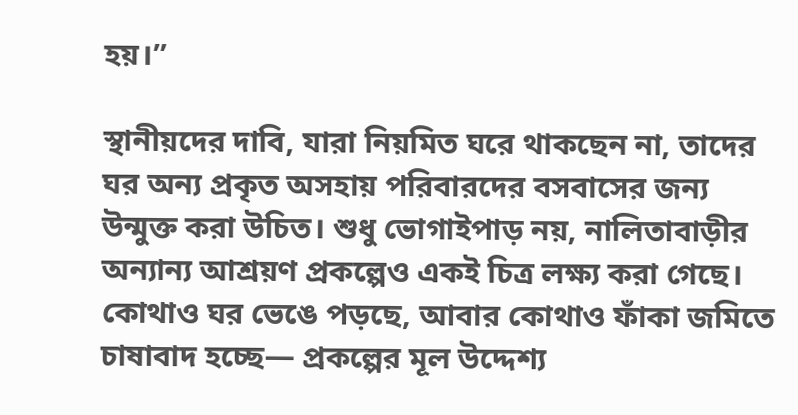হয়।”

স্থানীয়দের দাবি, যারা নিয়মিত ঘরে থাকছেন না, তাদের ঘর অন্য প্রকৃত অসহায় পরিবারদের বসবাসের জন্য উন্মুক্ত করা উচিত। শুধু ভোগাইপাড় নয়, নালিতাবাড়ীর অন্যান্য আশ্রয়ণ প্রকল্পেও একই চিত্র লক্ষ্য করা গেছে। কোথাও ঘর ভেঙে পড়ছে, আবার কোথাও ফাঁকা জমিতে চাষাবাদ হচ্ছে— প্রকল্পের মূল উদ্দেশ্য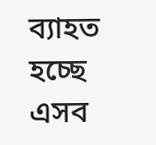ব্যাহত হচ্ছে এসব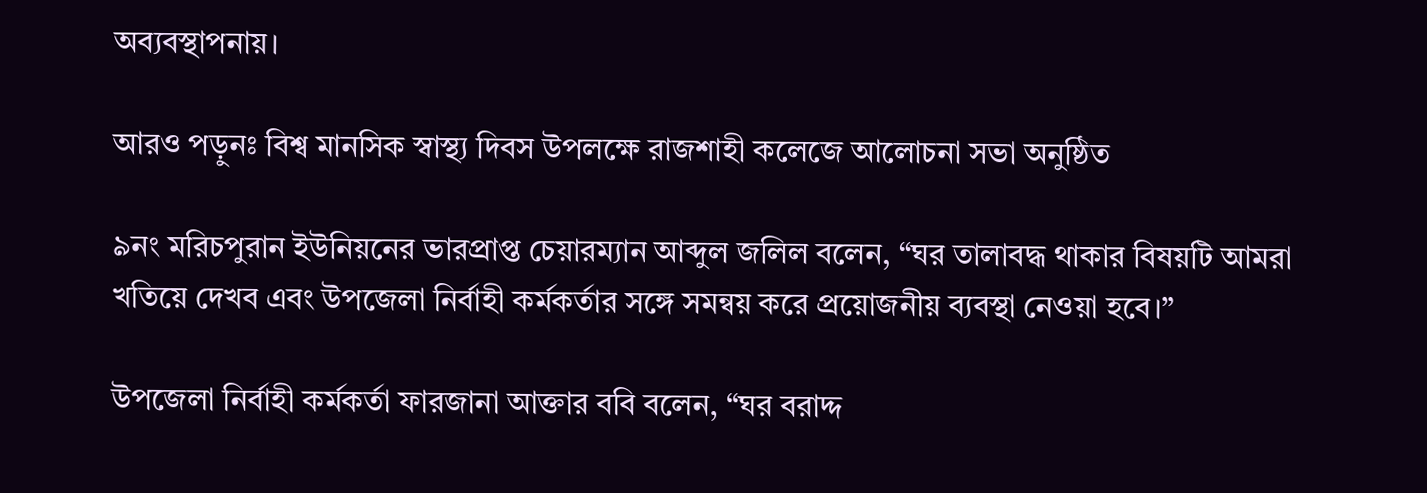অব্যবস্থাপনায়।

আরও পড়ুনঃ বিশ্ব মানসিক স্বাস্থ্য দিবস উপলক্ষে রাজশাহী কলেজে আলোচনা সভা অনুষ্ঠিত

৯নং মরিচপুরান ইউনিয়নের ভারপ্রাপ্ত চেয়ারম্যান আব্দুল জলিল বলেন, “ঘর তালাবদ্ধ থাকার বিষয়টি আমরা খতিয়ে দেখব এবং উপজেলা নির্বাহী কর্মকর্তার সঙ্গে সমন্বয় করে প্রয়োজনীয় ব্যবস্থা নেওয়া হবে।”

উপজেলা নির্বাহী কর্মকর্তা ফারজানা আক্তার ববি বলেন, “ঘর বরাদ্দ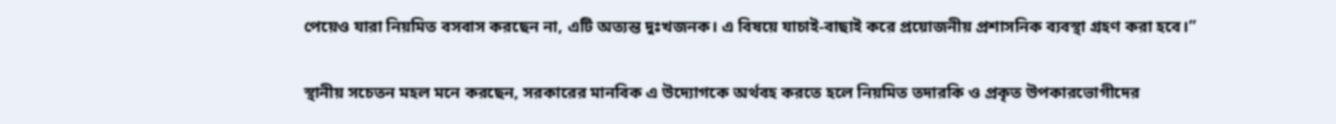পেয়েও যারা নিয়মিত বসবাস করছেন না, এটি অত্যন্ত দুঃখজনক। এ বিষয়ে যাচাই-বাছাই করে প্রয়োজনীয় প্রশাসনিক ব্যবস্থা গ্রহণ করা হবে।”

স্থানীয় সচেতন মহল মনে করছেন, সরকারের মানবিক এ উদ্যোগকে অর্থবহ করতে হলে নিয়মিত তদারকি ও প্রকৃত উপকারভোগীদের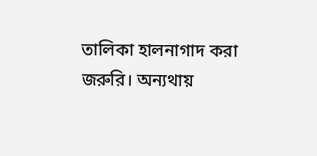তালিকা হালনাগাদ করা জরুরি। অন্যথায়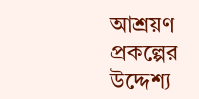আশ্রয়ণ প্রকল্পের উদ্দেশ্য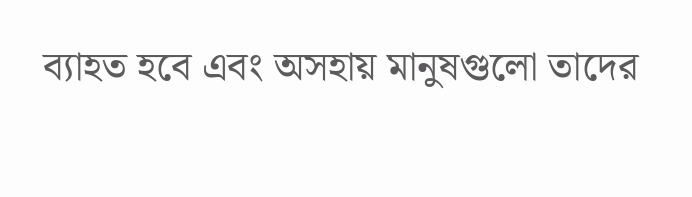ব্যাহত হবে এবং অসহায় মানুষগুলো তাদের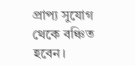প্রাপ্য সুযোগ থেকে বঞ্চিত হবেন।